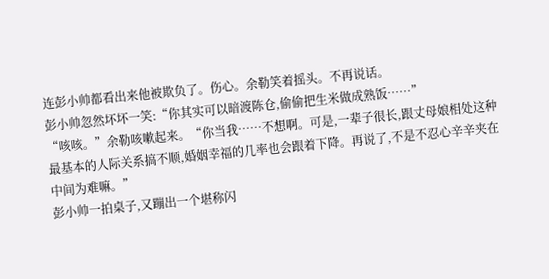连彭小帅都看出来他被欺负了。伤心。余勒笑着摇头。不再说话。
彭小帅忽然坏坏一笑:“你其实可以暗渡陈仓,偷偷把生米做成熟饭……”
“咳咳。”余勒咳嗽起来。“你当我……不想啊。可是,一辈子很长,跟丈母娘相处这种最基本的人际关系搞不顺,婚姻幸福的几率也会跟着下降。再说了,不是不忍心辛辛夹在中间为难嘛。”
彭小帅一拍桌子,又蹦出一个堪称闪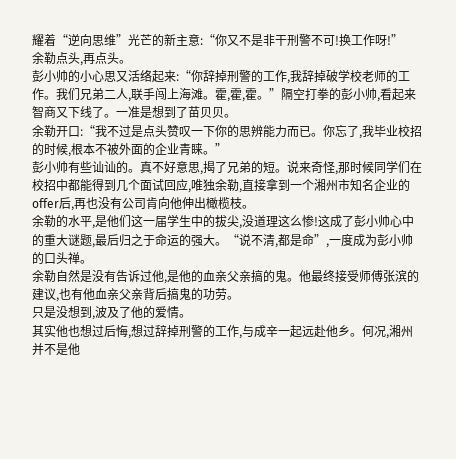耀着“逆向思维”光芒的新主意:“你又不是非干刑警不可!换工作呀!”
余勒点头,再点头。
彭小帅的小心思又活络起来:“你辞掉刑警的工作,我辞掉破学校老师的工作。我们兄弟二人,联手闯上海滩。霍,霍,霍。”隔空打拳的彭小帅,看起来智商又下线了。一准是想到了苗贝贝。
余勒开口:“我不过是点头赞叹一下你的思辨能力而已。你忘了,我毕业校招的时候,根本不被外面的企业青睐。”
彭小帅有些讪讪的。真不好意思,揭了兄弟的短。说来奇怪,那时候同学们在校招中都能得到几个面试回应,唯独余勒,直接拿到一个湘州市知名企业的offer后,再也没有公司肯向他伸出橄榄枝。
余勒的水平,是他们这一届学生中的拔尖,没道理这么惨!这成了彭小帅心中的重大谜题,最后归之于命运的强大。“说不清,都是命”,一度成为彭小帅的口头禅。
余勒自然是没有告诉过他,是他的血亲父亲搞的鬼。他最终接受师傅张滨的建议,也有他血亲父亲背后搞鬼的功劳。
只是没想到,波及了他的爱情。
其实他也想过后悔,想过辞掉刑警的工作,与成辛一起远赴他乡。何况,湘州并不是他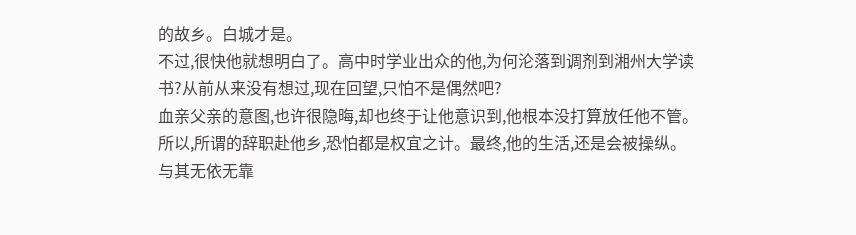的故乡。白城才是。
不过,很快他就想明白了。高中时学业出众的他,为何沦落到调剂到湘州大学读书?从前从来没有想过,现在回望,只怕不是偶然吧?
血亲父亲的意图,也许很隐晦,却也终于让他意识到,他根本没打算放任他不管。所以,所谓的辞职赴他乡,恐怕都是权宜之计。最终,他的生活,还是会被操纵。
与其无依无靠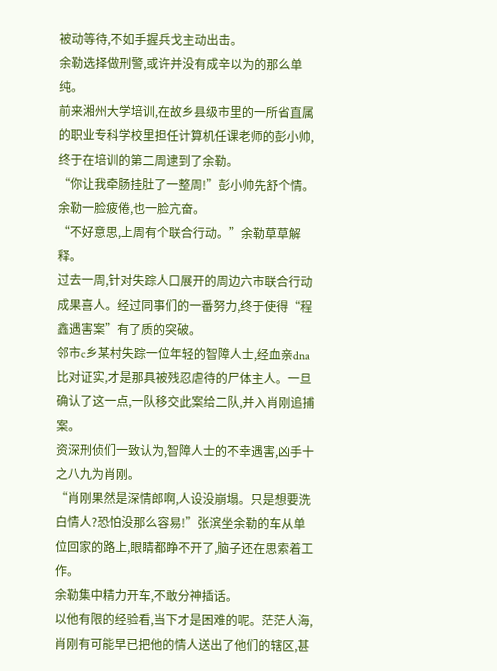被动等待,不如手握兵戈主动出击。
余勒选择做刑警,或许并没有成辛以为的那么单纯。
前来湘州大学培训,在故乡县级市里的一所省直属的职业专科学校里担任计算机任课老师的彭小帅,终于在培训的第二周逮到了余勒。
“你让我牵肠挂肚了一整周!”彭小帅先舒个情。
余勒一脸疲倦,也一脸亢奋。
“不好意思,上周有个联合行动。”余勒草草解释。
过去一周,针对失踪人口展开的周边六市联合行动成果喜人。经过同事们的一番努力,终于使得“程鑫遇害案”有了质的突破。
邻市c乡某村失踪一位年轻的智障人士,经血亲dna比对证实,才是那具被残忍虐待的尸体主人。一旦确认了这一点,一队移交此案给二队,并入肖刚追捕案。
资深刑侦们一致认为,智障人士的不幸遇害,凶手十之八九为肖刚。
“肖刚果然是深情郎啊,人设没崩塌。只是想要洗白情人?恐怕没那么容易!”张滨坐余勒的车从单位回家的路上,眼睛都睁不开了,脑子还在思索着工作。
余勒集中精力开车,不敢分神插话。
以他有限的经验看,当下才是困难的呢。茫茫人海,肖刚有可能早已把他的情人送出了他们的辖区,甚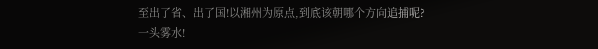至出了省、出了国!以湘州为原点,到底该朝哪个方向追捕呢?
一头雾水!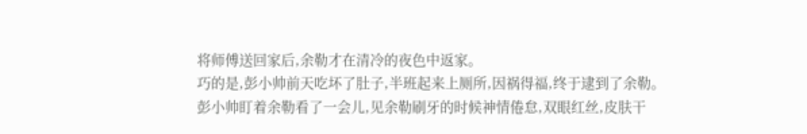将师傅送回家后,余勒才在清冷的夜色中返家。
巧的是,彭小帅前天吃坏了肚子,半班起来上厕所,因祸得福,终于逮到了余勒。
彭小帅盯着余勒看了一会儿,见余勒刷牙的时候神情倦怠,双眼红丝,皮肤干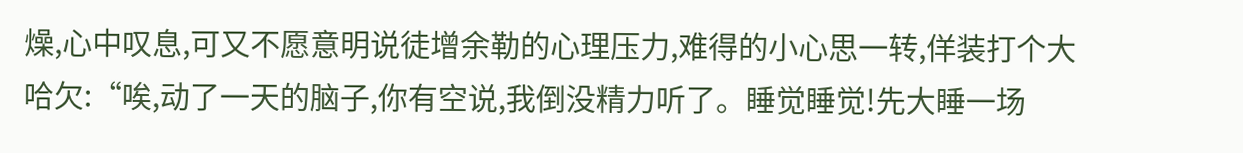燥,心中叹息,可又不愿意明说徒增余勒的心理压力,难得的小心思一转,佯装打个大哈欠:“唉,动了一天的脑子,你有空说,我倒没精力听了。睡觉睡觉!先大睡一场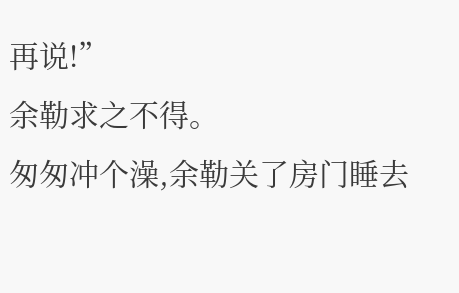再说!”
余勒求之不得。
匆匆冲个澡,余勒关了房门睡去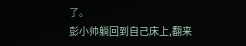了。
彭小帅躺回到自己床上,翻来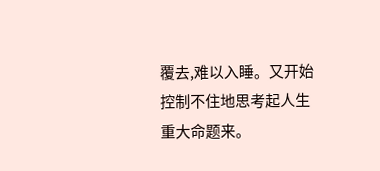覆去,难以入睡。又开始控制不住地思考起人生重大命题来。